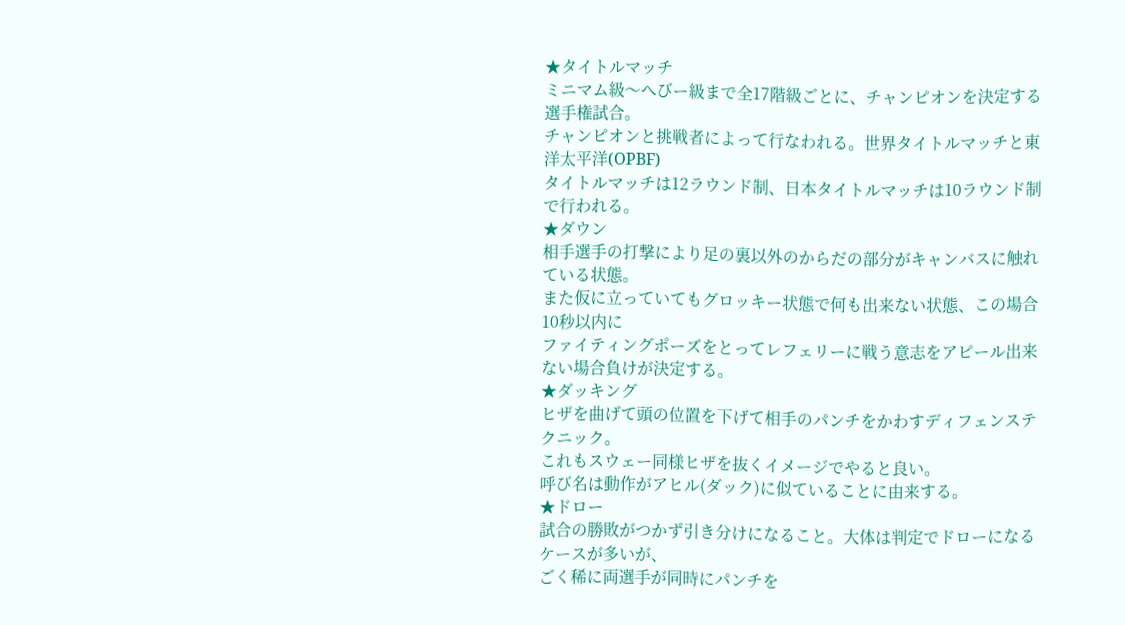★タイトルマッチ
ミニマム級〜へびー級まで全17階級ごとに、チャンピオンを決定する選手権試合。
チャンピオンと挑戦者によって行なわれる。世界タイトルマッチと東洋太平洋(OPBF)
タイトルマッチは12ラウンド制、日本タイトルマッチは10ラウンド制で行われる。
★ダウン
相手選手の打撃により足の裏以外のからだの部分がキャンバスに触れている状態。
また仮に立っていてもグロッキー状態で何も出来ない状態、この場合10秒以内に
ファイティングポーズをとってレフェリーに戦う意志をアピール出来ない場合負けが決定する。
★ダッキング
ヒザを曲げて頭の位置を下げて相手のパンチをかわすディフェンステクニック。
これもスウェー同様ヒザを抜くイメージでやると良い。
呼び名は動作がアヒル(ダック)に似ていることに由来する。
★ドロー
試合の勝敗がつかず引き分けになること。大体は判定でドローになるケースが多いが、
ごく稀に両選手が同時にパンチを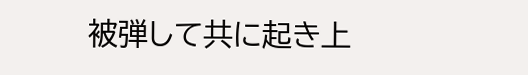被弾して共に起き上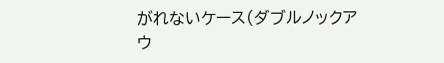がれないケース(ダブルノックアウ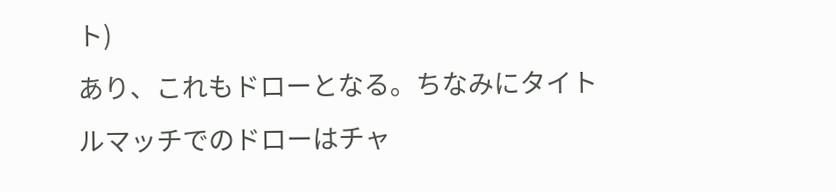ト)
あり、これもドローとなる。ちなみにタイトルマッチでのドローはチャ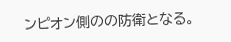ンピオン側のの防衛となる。